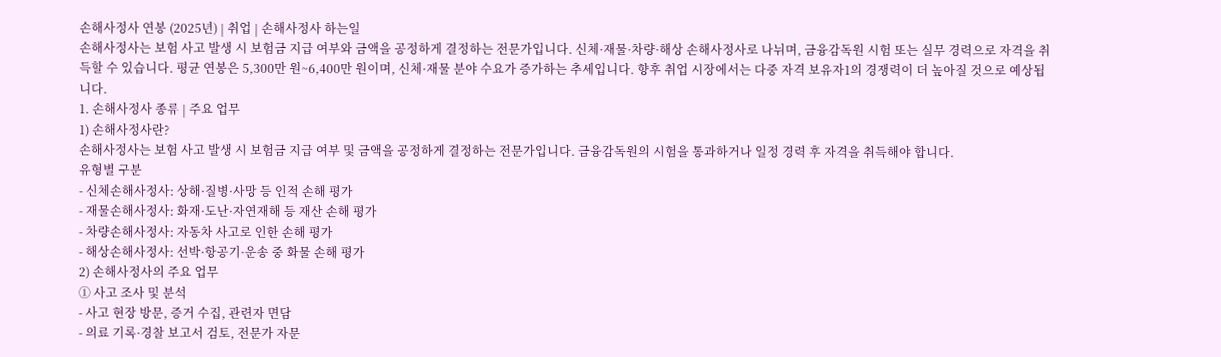손해사정사 연봉 (2025년) | 취업 | 손해사정사 하는일
손해사정사는 보험 사고 발생 시 보험금 지급 여부와 금액을 공정하게 결정하는 전문가입니다. 신체·재물·차량·해상 손해사정사로 나뉘며, 금융감독원 시험 또는 실무 경력으로 자격을 취득할 수 있습니다. 평균 연봉은 5,300만 원~6,400만 원이며, 신체·재물 분야 수요가 증가하는 추세입니다. 향후 취업 시장에서는 다중 자격 보유자1의 경쟁력이 더 높아질 것으로 예상됩니다.
1. 손해사정사 종류 | 주요 업무
1) 손해사정사란?
손해사정사는 보험 사고 발생 시 보험금 지급 여부 및 금액을 공정하게 결정하는 전문가입니다. 금융감독원의 시험을 통과하거나 일정 경력 후 자격을 취득해야 합니다.
유형별 구분
- 신체손해사정사: 상해·질병·사망 등 인적 손해 평가
- 재물손해사정사: 화재·도난·자연재해 등 재산 손해 평가
- 차량손해사정사: 자동차 사고로 인한 손해 평가
- 해상손해사정사: 선박·항공기·운송 중 화물 손해 평가
2) 손해사정사의 주요 업무
① 사고 조사 및 분석
- 사고 현장 방문, 증거 수집, 관련자 면담
- 의료 기록·경찰 보고서 검토, 전문가 자문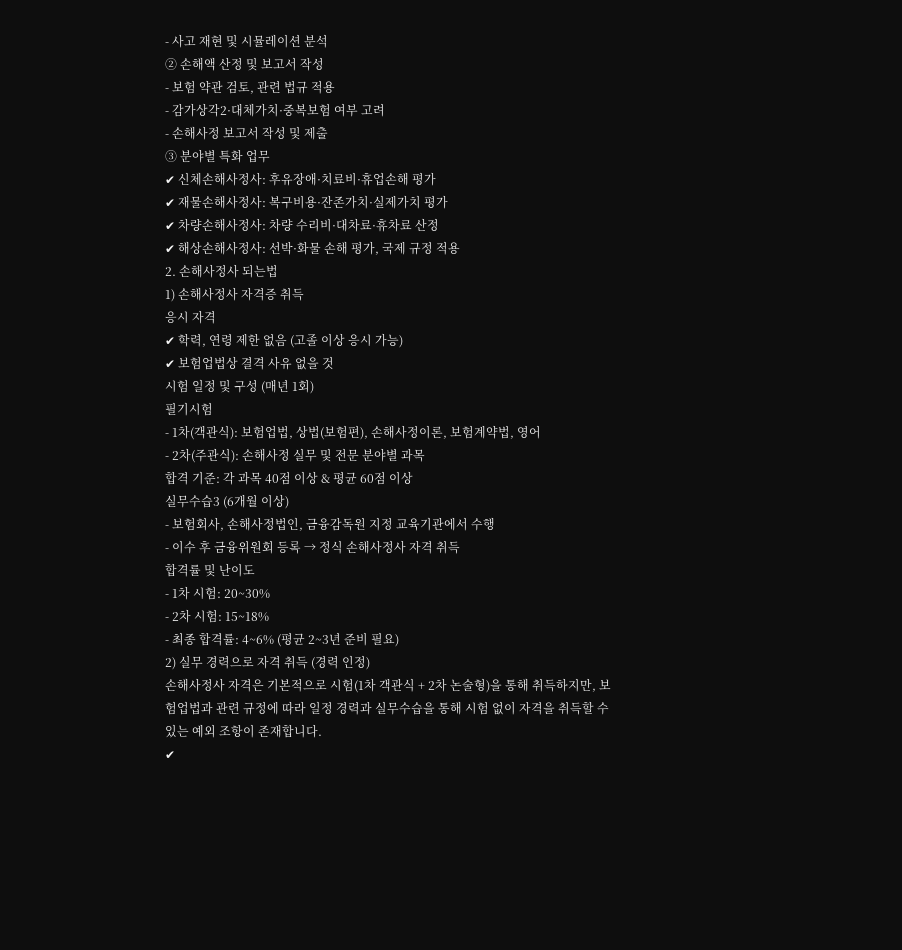- 사고 재현 및 시뮬레이션 분석
② 손해액 산정 및 보고서 작성
- 보험 약관 검토, 관련 법규 적용
- 감가상각2·대체가치·중복보험 여부 고려
- 손해사정 보고서 작성 및 제출
③ 분야별 특화 업무
✔ 신체손해사정사: 후유장애·치료비·휴업손해 평가
✔ 재물손해사정사: 복구비용·잔존가치·실제가치 평가
✔ 차량손해사정사: 차량 수리비·대차료·휴차료 산정
✔ 해상손해사정사: 선박·화물 손해 평가, 국제 규정 적용
2. 손해사정사 되는법
1) 손해사정사 자격증 취득
응시 자격
✔ 학력, 연령 제한 없음 (고졸 이상 응시 가능)
✔ 보험업법상 결격 사유 없을 것
시험 일정 및 구성 (매년 1회)
필기시험
- 1차(객관식): 보험업법, 상법(보험편), 손해사정이론, 보험계약법, 영어
- 2차(주관식): 손해사정 실무 및 전문 분야별 과목
합격 기준: 각 과목 40점 이상 & 평균 60점 이상
실무수습3 (6개월 이상)
- 보험회사, 손해사정법인, 금융감독원 지정 교육기관에서 수행
- 이수 후 금융위원회 등록 → 정식 손해사정사 자격 취득
합격률 및 난이도
- 1차 시험: 20~30%
- 2차 시험: 15~18%
- 최종 합격률: 4~6% (평균 2~3년 준비 필요)
2) 실무 경력으로 자격 취득 (경력 인정)
손해사정사 자격은 기본적으로 시험(1차 객관식 + 2차 논술형)을 통해 취득하지만, 보험업법과 관련 규정에 따라 일정 경력과 실무수습을 통해 시험 없이 자격을 취득할 수 있는 예외 조항이 존재합니다.
✔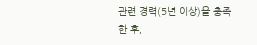관련 경력(5년 이상)을 충족한 후,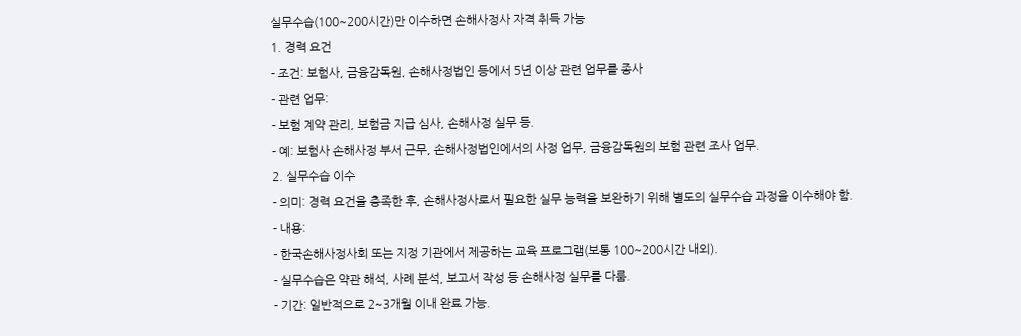실무수습(100~200시간)만 이수하면 손해사정사 자격 취득 가능
1. 경력 요건
- 조건: 보험사, 금융감독원, 손해사정법인 등에서 5년 이상 관련 업무를 종사
- 관련 업무:
- 보험 계약 관리, 보험금 지급 심사, 손해사정 실무 등.
- 예: 보험사 손해사정 부서 근무, 손해사정법인에서의 사정 업무, 금융감독원의 보험 관련 조사 업무.
2. 실무수습 이수
- 의미: 경력 요건을 충족한 후, 손해사정사로서 필요한 실무 능력을 보완하기 위해 별도의 실무수습 과정을 이수해야 함.
- 내용:
- 한국손해사정사회 또는 지정 기관에서 제공하는 교육 프로그램(보통 100~200시간 내외).
- 실무수습은 약관 해석, 사례 분석, 보고서 작성 등 손해사정 실무를 다룸.
- 기간: 일반적으로 2~3개월 이내 완료 가능.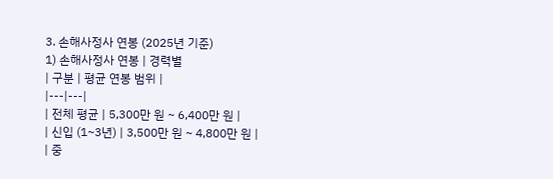3. 손해사정사 연봉 (2025년 기준)
1) 손해사정사 연봉 | 경력별
| 구분 | 평균 연봉 범위 |
|---|---|
| 전체 평균 | 5,300만 원 ~ 6,400만 원 |
| 신입 (1~3년) | 3,500만 원 ~ 4,800만 원 |
| 중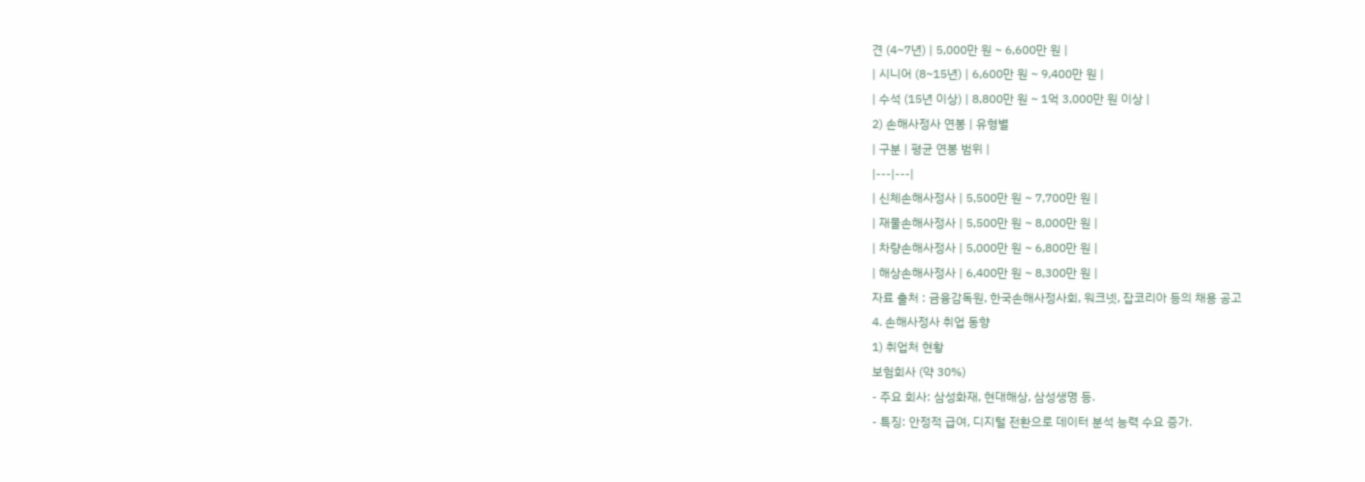견 (4~7년) | 5,000만 원 ~ 6,600만 원 |
| 시니어 (8~15년) | 6,600만 원 ~ 9,400만 원 |
| 수석 (15년 이상) | 8,800만 원 ~ 1억 3,000만 원 이상 |
2) 손해사정사 연봉 | 유형별
| 구분 | 평균 연봉 범위 |
|---|---|
| 신체손해사정사 | 5,500만 원 ~ 7,700만 원 |
| 재물손해사정사 | 5,500만 원 ~ 8,000만 원 |
| 차량손해사정사 | 5,000만 원 ~ 6,800만 원 |
| 해상손해사정사 | 6,400만 원 ~ 8,300만 원 |
자료 출처 : 금융감독원, 한국손해사정사회, 워크넷, 잡코리아 등의 채용 공고
4. 손해사정사 취업 동향
1) 취업처 현황
보험회사 (약 30%)
- 주요 회사: 삼성화재, 현대해상, 삼성생명 등.
- 특징: 안정적 급여, 디지털 전환으로 데이터 분석 능력 수요 증가.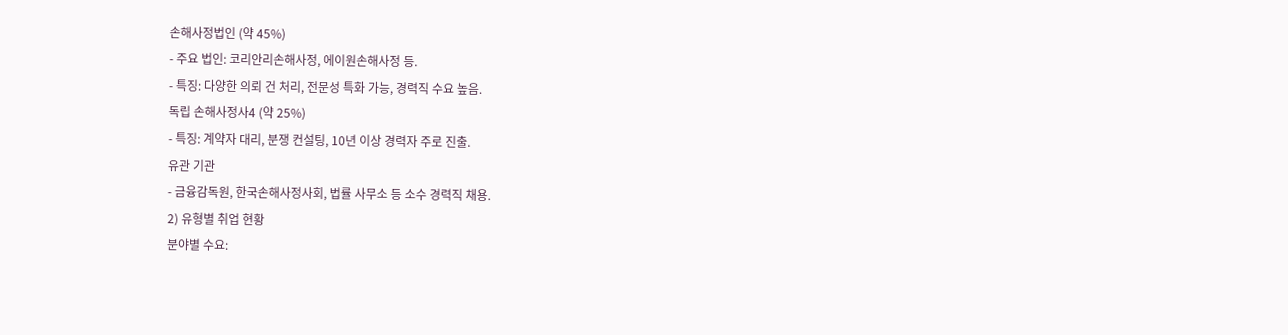손해사정법인 (약 45%)
- 주요 법인: 코리안리손해사정, 에이원손해사정 등.
- 특징: 다양한 의뢰 건 처리, 전문성 특화 가능, 경력직 수요 높음.
독립 손해사정사4 (약 25%)
- 특징: 계약자 대리, 분쟁 컨설팅, 10년 이상 경력자 주로 진출.
유관 기관
- 금융감독원, 한국손해사정사회, 법률 사무소 등 소수 경력직 채용.
2) 유형별 취업 현황
분야별 수요: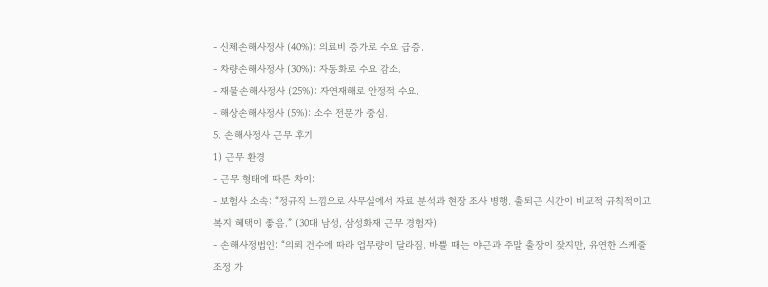- 신체손해사정사 (40%): 의료비 증가로 수요 급증.
- 차량손해사정사 (30%): 자동화로 수요 감소.
- 재물손해사정사 (25%): 자연재해로 안정적 수요.
- 해상손해사정사 (5%): 소수 전문가 중심.
5. 손해사정사 근무 후기
1) 근무 환경
- 근무 형태에 따른 차이:
- 보험사 소속: “정규직 느낌으로 사무실에서 자료 분석과 현장 조사 병행. 출퇴근 시간이 비교적 규칙적이고 복지 혜택이 좋음.” (30대 남성, 삼성화재 근무 경험자)
- 손해사정법인: “의뢰 건수에 따라 업무량이 달라짐. 바쁠 때는 야근과 주말 출장이 잦지만, 유연한 스케줄 조정 가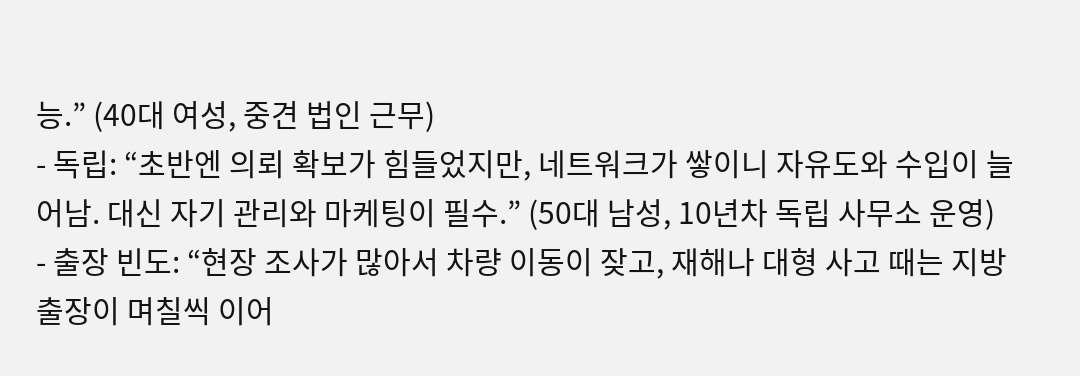능.” (40대 여성, 중견 법인 근무)
- 독립: “초반엔 의뢰 확보가 힘들었지만, 네트워크가 쌓이니 자유도와 수입이 늘어남. 대신 자기 관리와 마케팅이 필수.” (50대 남성, 10년차 독립 사무소 운영)
- 출장 빈도: “현장 조사가 많아서 차량 이동이 잦고, 재해나 대형 사고 때는 지방 출장이 며칠씩 이어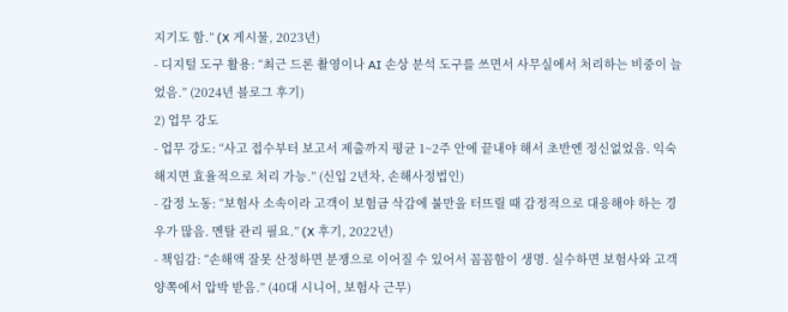지기도 함.” (X 게시물, 2023년)
- 디지털 도구 활용: “최근 드론 촬영이나 AI 손상 분석 도구를 쓰면서 사무실에서 처리하는 비중이 늘었음.” (2024년 블로그 후기)
2) 업무 강도
- 업무 강도: “사고 접수부터 보고서 제출까지 평균 1~2주 안에 끝내야 해서 초반엔 정신없었음. 익숙해지면 효율적으로 처리 가능.” (신입 2년차, 손해사정법인)
- 감정 노동: “보험사 소속이라 고객이 보험금 삭감에 불만을 터뜨릴 때 감정적으로 대응해야 하는 경우가 많음. 멘탈 관리 필요.” (X 후기, 2022년)
- 책임감: “손해액 잘못 산정하면 분쟁으로 이어질 수 있어서 꼼꼼함이 생명. 실수하면 보험사와 고객 양쪽에서 압박 받음.” (40대 시니어, 보험사 근무)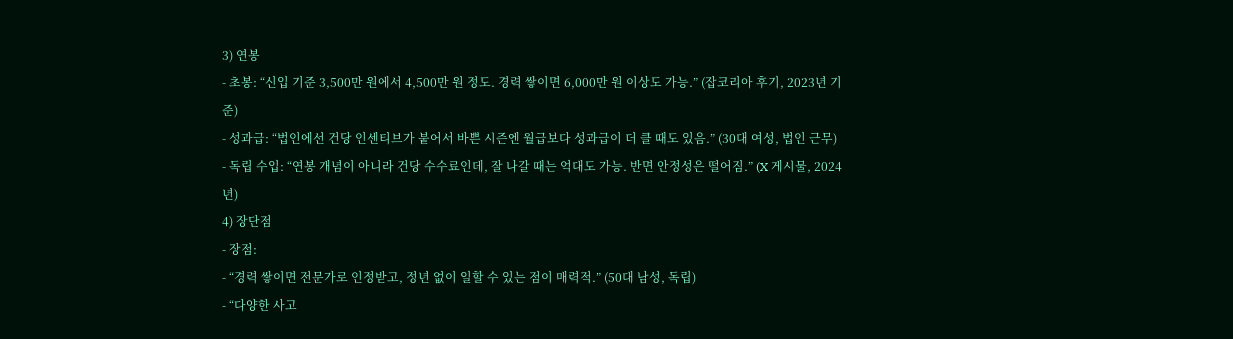3) 연봉
- 초봉: “신입 기준 3,500만 원에서 4,500만 원 정도. 경력 쌓이면 6,000만 원 이상도 가능.” (잡코리아 후기, 2023년 기준)
- 성과급: “법인에선 건당 인센티브가 붙어서 바쁜 시즌엔 월급보다 성과급이 더 클 때도 있음.” (30대 여성, 법인 근무)
- 독립 수입: “연봉 개념이 아니라 건당 수수료인데, 잘 나갈 때는 억대도 가능. 반면 안정성은 떨어짐.” (X 게시물, 2024년)
4) 장단점
- 장점:
- “경력 쌓이면 전문가로 인정받고, 정년 없이 일할 수 있는 점이 매력적.” (50대 남성, 독립)
- “다양한 사고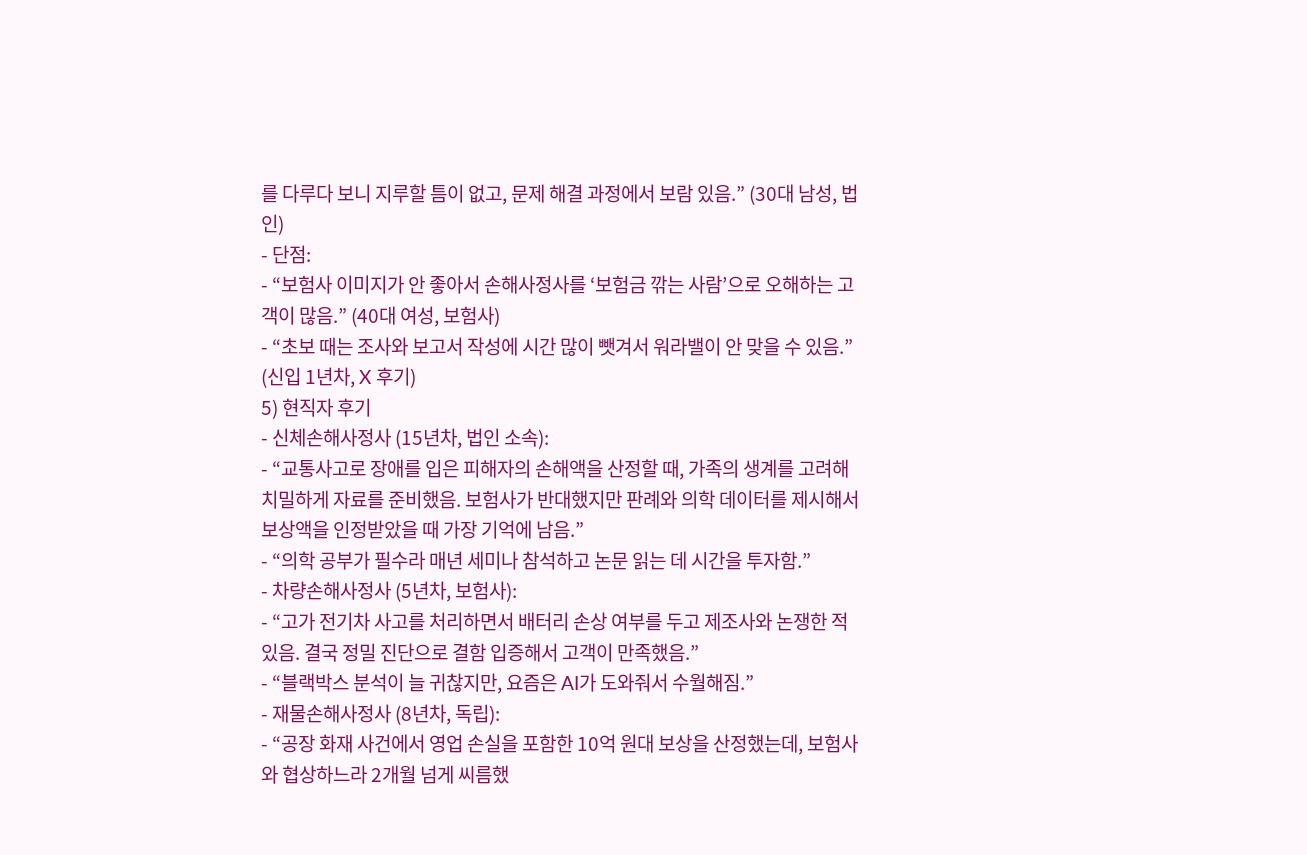를 다루다 보니 지루할 틈이 없고, 문제 해결 과정에서 보람 있음.” (30대 남성, 법인)
- 단점:
- “보험사 이미지가 안 좋아서 손해사정사를 ‘보험금 깎는 사람’으로 오해하는 고객이 많음.” (40대 여성, 보험사)
- “초보 때는 조사와 보고서 작성에 시간 많이 뺏겨서 워라밸이 안 맞을 수 있음.” (신입 1년차, X 후기)
5) 현직자 후기
- 신체손해사정사 (15년차, 법인 소속):
- “교통사고로 장애를 입은 피해자의 손해액을 산정할 때, 가족의 생계를 고려해 치밀하게 자료를 준비했음. 보험사가 반대했지만 판례와 의학 데이터를 제시해서 보상액을 인정받았을 때 가장 기억에 남음.”
- “의학 공부가 필수라 매년 세미나 참석하고 논문 읽는 데 시간을 투자함.”
- 차량손해사정사 (5년차, 보험사):
- “고가 전기차 사고를 처리하면서 배터리 손상 여부를 두고 제조사와 논쟁한 적 있음. 결국 정밀 진단으로 결함 입증해서 고객이 만족했음.”
- “블랙박스 분석이 늘 귀찮지만, 요즘은 AI가 도와줘서 수월해짐.”
- 재물손해사정사 (8년차, 독립):
- “공장 화재 사건에서 영업 손실을 포함한 10억 원대 보상을 산정했는데, 보험사와 협상하느라 2개월 넘게 씨름했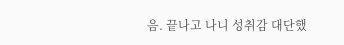음. 끝나고 나니 성취감 대단했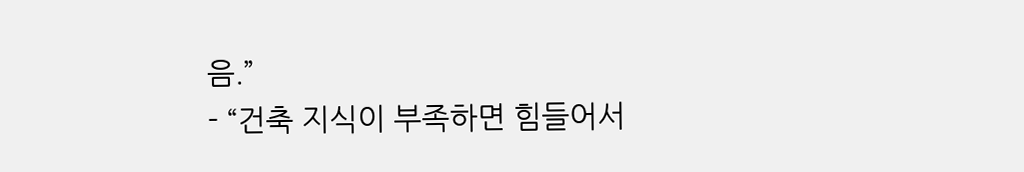음.”
- “건축 지식이 부족하면 힘들어서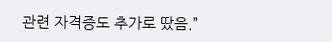관련 자격증도 추가로 땄음.”